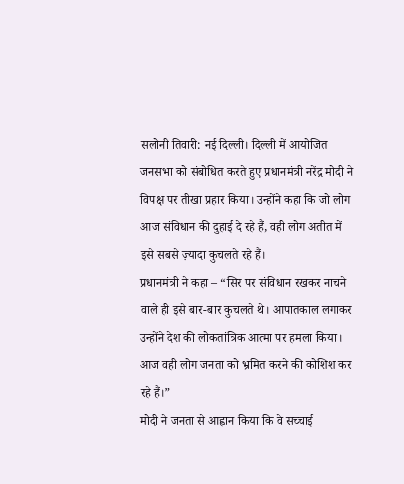सलोनी तिवारी: नई दिल्ली। दिल्ली में आयोजित जनसभा को संबोधित करते हुए प्रधानमंत्री नरेंद्र मोदी ने विपक्ष पर तीखा प्रहार किया। उन्होंने कहा कि जो लोग आज संविधान की दुहाई दे रहे हैं, वही लोग अतीत में इसे सबसे ज़्यादा कुचलते रहे हैं।
प्रधानमंत्री ने कहा – “सिर पर संविधान रखकर नाचने वाले ही इसे बार-बार कुचलते थे। आपातकाल लगाकर उन्होंने देश की लोकतांत्रिक आत्मा पर हमला किया। आज वही लोग जनता को भ्रमित करने की कोशिश कर रहे हैं।”
मोदी ने जनता से आह्वान किया कि वे सच्चाई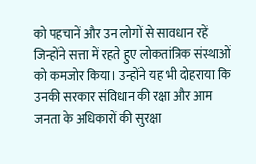को पहचानें और उन लोगों से सावधान रहें जिन्होंने सत्ता में रहते हुए लोकतांत्रिक संस्थाओं को कमजोर किया। उन्होंने यह भी दोहराया कि उनकी सरकार संविधान की रक्षा और आम जनता के अधिकारों की सुरक्षा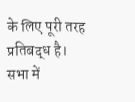के लिए पूरी तरह प्रतिबद्ध है।
सभा में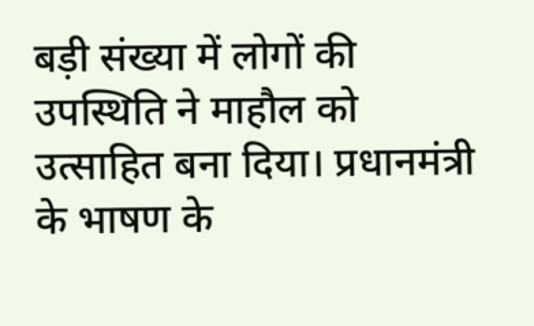बड़ी संख्या में लोगों की उपस्थिति ने माहौल को उत्साहित बना दिया। प्रधानमंत्री के भाषण के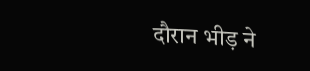दौरान भीड़ ने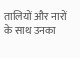तालियों और नारों के साथ उनका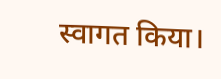स्वागत किया।